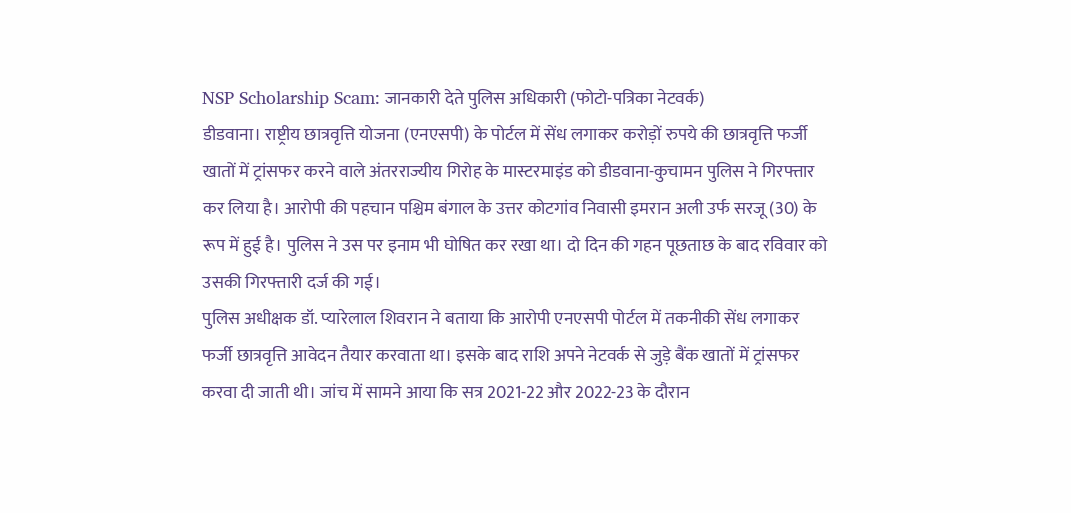NSP Scholarship Scam: जानकारी देते पुलिस अधिकारी (फोटो-पत्रिका नेटवर्क)
डीडवाना। राष्ट्रीय छात्रवृत्ति योजना (एनएसपी) के पोर्टल में सेंध लगाकर करोड़ों रुपये की छात्रवृत्ति फर्जी खातों में ट्रांसफर करने वाले अंतरराज्यीय गिरोह के मास्टरमाइंड को डीडवाना-कुचामन पुलिस ने गिरफ्तार कर लिया है। आरोपी की पहचान पश्चिम बंगाल के उत्तर कोटगांव निवासी इमरान अली उर्फ सरजू (30) के रूप में हुई है। पुलिस ने उस पर इनाम भी घोषित कर रखा था। दो दिन की गहन पूछताछ के बाद रविवार को उसकी गिरफ्तारी दर्ज की गई।
पुलिस अधीक्षक डॉ. प्यारेलाल शिवरान ने बताया कि आरोपी एनएसपी पोर्टल में तकनीकी सेंध लगाकर फर्जी छात्रवृत्ति आवेदन तैयार करवाता था। इसके बाद राशि अपने नेटवर्क से जुड़े बैंक खातों में ट्रांसफर करवा दी जाती थी। जांच में सामने आया कि सत्र 2021-22 और 2022-23 के दौरान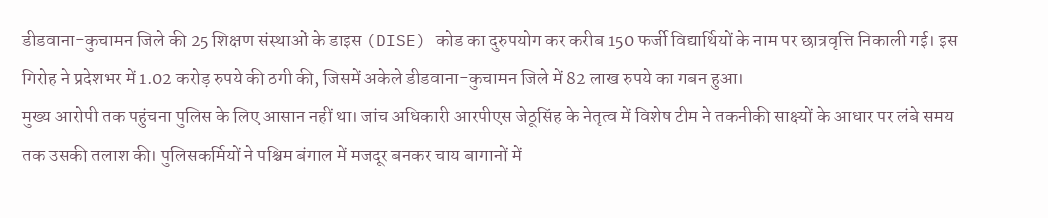डीडवाना-कुचामन जिले की 25 शिक्षण संस्थाओं के डाइस (DISE) कोड का दुरुपयोग कर करीब 150 फर्जी विद्यार्थियों के नाम पर छात्रवृत्ति निकाली गई। इस गिरोह ने प्रदेशभर में 1.02 करोड़ रुपये की ठगी की, जिसमें अकेले डीडवाना-कुचामन जिले में 82 लाख रुपये का गबन हुआ।
मुख्य आरोपी तक पहुंचना पुलिस के लिए आसान नहीं था। जांच अधिकारी आरपीएस जेठूसिंह के नेतृत्व में विशेष टीम ने तकनीकी साक्ष्यों के आधार पर लंबे समय तक उसकी तलाश की। पुलिसकर्मियों ने पश्चिम बंगाल में मजदूर बनकर चाय बागानों में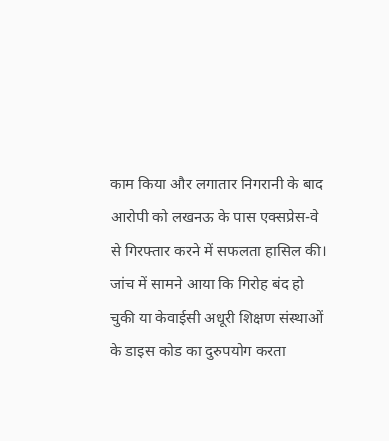काम किया और लगातार निगरानी के बाद आरोपी को लखनऊ के पास एक्सप्रेस-वे से गिरफ्तार करने में सफलता हासिल की।
जांच में सामने आया कि गिरोह बंद हो चुकी या केवाईसी अधूरी शिक्षण संस्थाओं के डाइस कोड का दुरुपयोग करता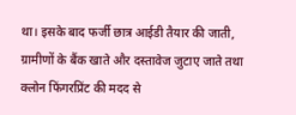था। इसके बाद फर्जी छात्र आईडी तैयार की जाती, ग्रामीणों के बैंक खाते और दस्तावेज जुटाए जाते तथा क्लोन फिंगरप्रिंट की मदद से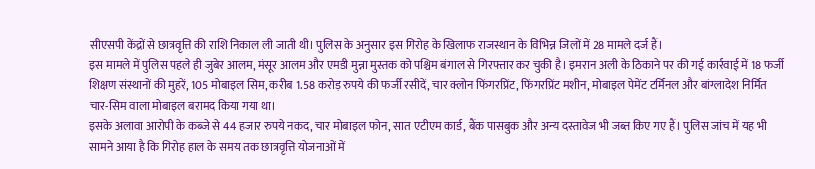सीएसपी केंद्रों से छात्रवृत्ति की राशि निकाल ली जाती थी। पुलिस के अनुसार इस गिरोह के खिलाफ राजस्थान के विभिन्न जिलों में 28 मामले दर्ज हैं।
इस मामले में पुलिस पहले ही जुबेर आलम, मंसूर आलम और एमडी मुन्ना मुस्तक को पश्चिम बंगाल से गिरफ्तार कर चुकी है। इमरान अली के ठिकाने पर की गई कार्रवाई में 18 फर्जी शिक्षण संस्थानों की मुहरें, 105 मोबाइल सिम, करीब 1.58 करोड़ रुपये की फर्जी रसीदें, चार क्लोन फिंगरप्रिंट, फिंगरप्रिंट मशीन, मोबाइल पेमेंट टर्मिनल और बांग्लादेश निर्मित चार-सिम वाला मोबाइल बरामद किया गया था।
इसके अलावा आरोपी के कब्जे से 44 हजार रुपये नकद, चार मोबाइल फोन, सात एटीएम कार्ड, बैंक पासबुक और अन्य दस्तावेज भी जब्त किए गए हैं। पुलिस जांच में यह भी सामने आया है कि गिरोह हाल के समय तक छात्रवृत्ति योजनाओं में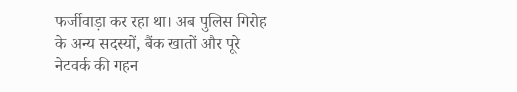फर्जीवाड़ा कर रहा था। अब पुलिस गिरोह के अन्य सदस्यों, बैंक खातों और पूरे नेटवर्क की गहन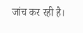जांच कर रही है।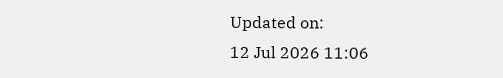Updated on:
12 Jul 2026 11:06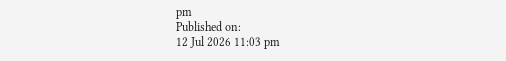pm
Published on:
12 Jul 2026 11:03 pm